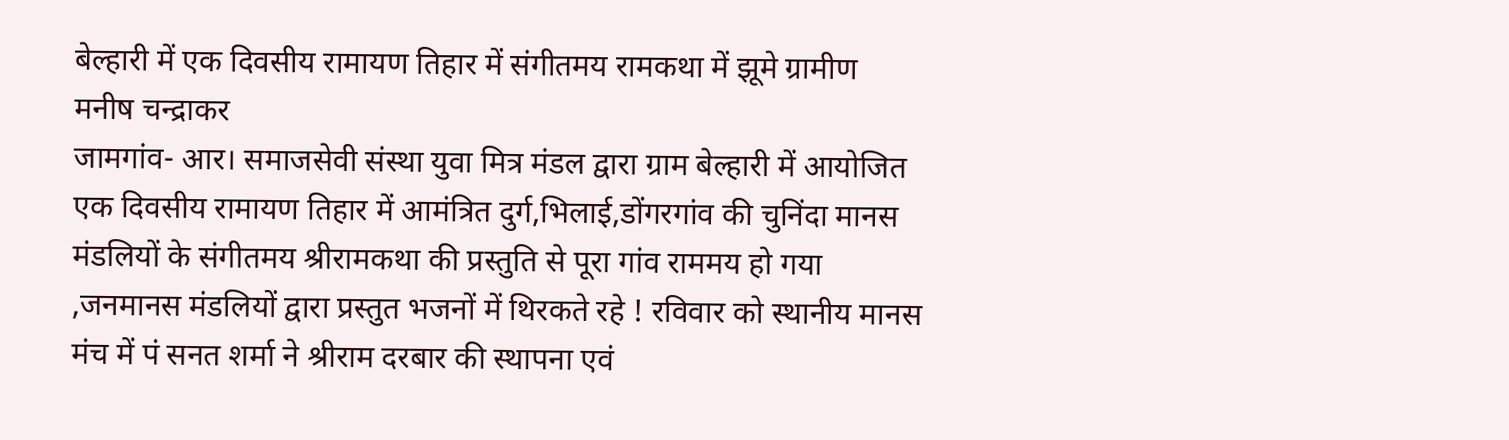बेल्हारी में एक दिवसीय रामायण तिहार में संगीतमय रामकथा में झूमे ग्रामीण
मनीष चन्द्राकर
जामगांव- आर। समाजसेवी संस्था युवा मित्र मंडल द्वारा ग्राम बेल्हारी में आयोजित एक दिवसीय रामायण तिहार में आमंत्रित दुर्ग,भिलाई,डोंगरगांव की चुनिंदा मानस मंडलियों के संगीतमय श्रीरामकथा की प्रस्तुति से पूरा गांव राममय हो गया ,जनमानस मंडलियों द्वारा प्रस्तुत भजनों में थिरकते रहे ! रविवार को स्थानीय मानस मंच में पं सनत शर्मा ने श्रीराम दरबार की स्थापना एवं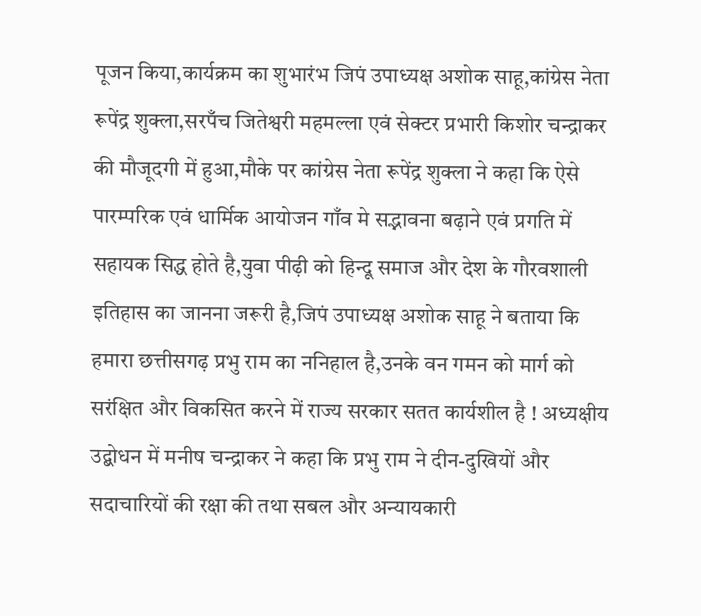पूजन किया,कार्यक्रम का शुभारंभ जिपं उपाध्यक्ष अशोक साहू,कांग्रेस नेता रूपेंद्र शुक्ला,सरपँच जितेश्वरी महमल्ला एवं सेक्टर प्रभारी किशोर चन्द्राकर की मौजूदगी में हुआ,मौके पर कांग्रेस नेता रूपेंद्र शुक्ला ने कहा कि ऐसे पारम्परिक एवं धार्मिक आयोजन गाँव मे सद्भावना बढ़ाने एवं प्रगति में सहायक सिद्ध होते है,युवा पीढ़ी को हिन्दू समाज और देश के गौरवशाली इतिहास का जानना जरूरी है,जिपं उपाध्यक्ष अशोक साहू ने बताया कि हमारा छत्तीसगढ़ प्रभु राम का ननिहाल है,उनके वन गमन को मार्ग को सरंक्षित और विकसित करने में राज्य सरकार सतत कार्यशील है ! अध्यक्षीय उद्बोधन में मनीष चन्द्राकर ने कहा कि प्रभु राम ने दीन-दुखियों और सदाचारियों की रक्षा की तथा सबल और अन्यायकारी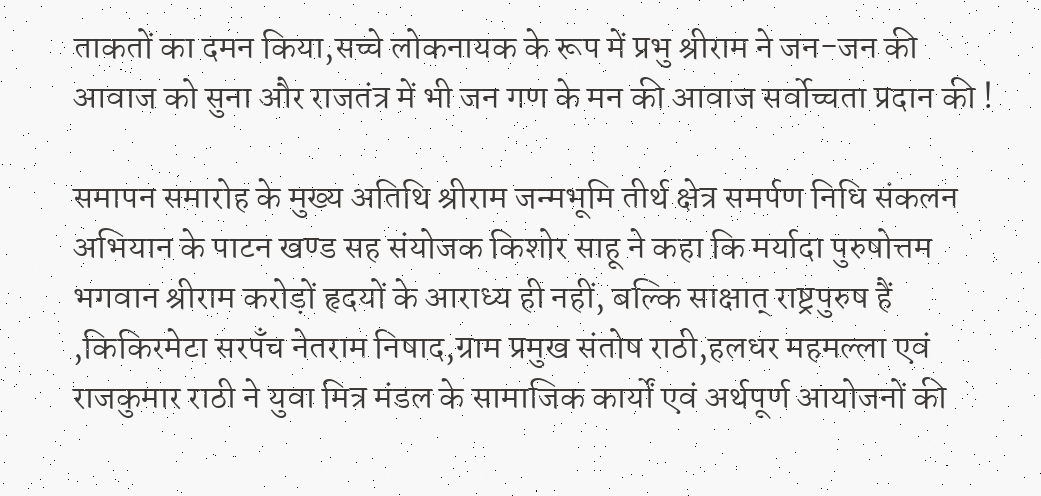ताकतों का दमन किया,सच्चे लोकनायक के रूप में प्रभु श्रीराम ने जन-जन की आवाज को सुना और राजतंत्र में भी जन गण के मन की आवाज सर्वोच्चता प्रदान की !

समापन समारोह के मुख्य अतिथि श्रीराम जन्मभूमि तीर्थ क्षेत्र समर्पण निधि संकलन अभियान के पाटन खण्ड सह संयोजक किशोर साहू ने कहा कि मर्यादा पुरुषोत्तम भगवान श्रीराम करोड़ों हृदयों के आराध्य ही नहीं, बल्कि साक्षात् राष्ट्रपुरुष हैं ,किकिरमेटा सरपँच नेतराम निषाद,ग्राम प्रमुख संतोष राठी,हलधर महमल्ला एवं राजकुमार राठी ने युवा मित्र मंडल के सामाजिक कार्यों एवं अर्थपूर्ण आयोजनों की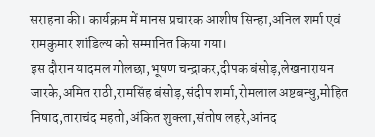सराहना की। कार्यक्रम में मानस प्रचारक आशीष सिन्हा,अनिल शर्मा एवं रामकुमार शांडिल्य को सम्मानित किया गया।
इस दौरान यादमल गोलछा,भूषण चन्द्राकर,दीपक बंसोड़,लेखनारायन जारके,अमित राठी,रामसिंह बंसोड़,संदीप शर्मा,रोमलाल अष्टबन्धु,मोहित निषाद,ताराचंद महतो,अंकित शुक्ला,संतोष लहरे,आंनद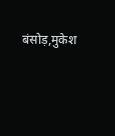बंसोड़,मुकेश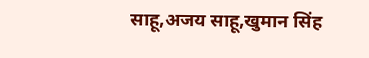साहू,अजय साहू,खुमान सिंह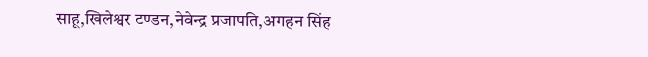साहू,खिलेश्वर टण्डन,नेवेन्द्र प्रजापति,अगहन सिंह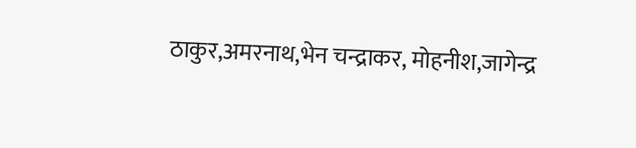ठाकुर,अमरनाथ,भेन चन्द्राकर, मोहनीश,जागेन्द्र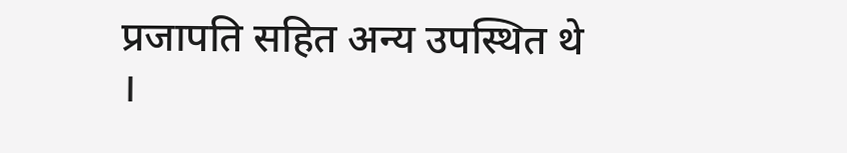प्रजापति सहित अन्य उपस्थित थे ।